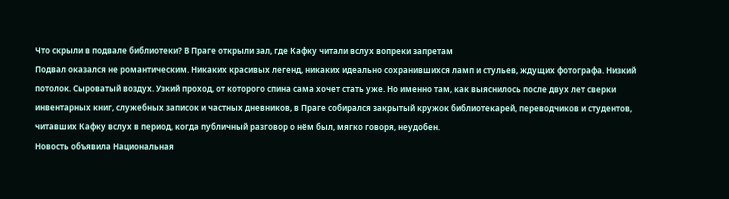Что скрыли в подвале библиотеки? В Праге открыли зал, где Кафку читали вслух вопреки запретам
Подвал оказался не романтическим. Никаких красивых легенд, никаких идеально сохранившихся ламп и стульев, ждущих фотографа. Низкий потолок. Сыроватый воздух. Узкий проход, от которого спина сама хочет стать уже. Но именно там, как выяснилось после двух лет сверки инвентарных книг, служебных записок и частных дневников, в Праге собирался закрытый кружок библиотекарей, переводчиков и студентов, читавших Кафку вслух в период, когда публичный разговор о нём был, мягко говоря, неудобен.
Новость объявила Национальная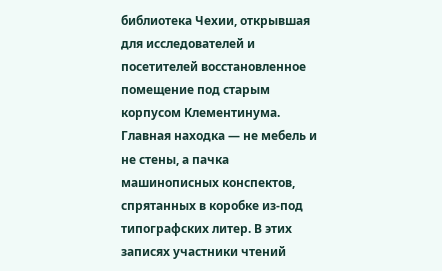библиотека Чехии, открывшая для исследователей и посетителей восстановленное помещение под старым корпусом Клементинума. Главная находка — не мебель и не стены, а пачка машинописных конспектов, спрятанных в коробке из-под типографских литер. В этих записях участники чтений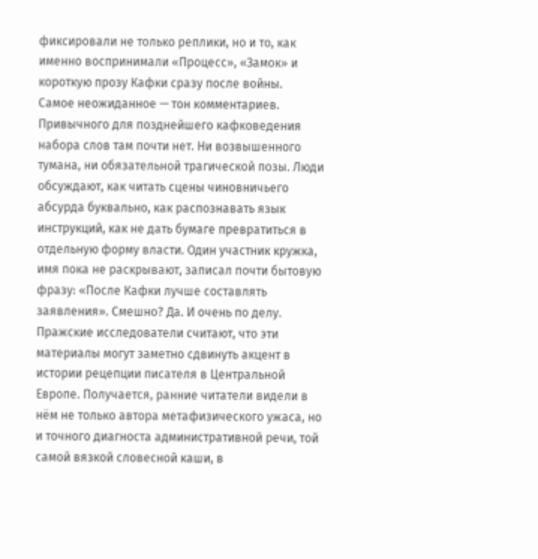фиксировали не только реплики, но и то, как именно воспринимали «Процесс», «Замок» и короткую прозу Кафки сразу после войны.
Самое неожиданное — тон комментариев. Привычного для позднейшего кафковедения набора слов там почти нет. Ни возвышенного тумана, ни обязательной трагической позы. Люди обсуждают, как читать сцены чиновничьего абсурда буквально, как распознавать язык инструкций, как не дать бумаге превратиться в отдельную форму власти. Один участник кружка, имя пока не раскрывают, записал почти бытовую фразу: «После Кафки лучше составлять заявления». Смешно? Да. И очень по делу.
Пражские исследователи считают, что эти материалы могут заметно сдвинуть акцент в истории рецепции писателя в Центральной Европе. Получается, ранние читатели видели в нём не только автора метафизического ужаса, но и точного диагноста административной речи, той самой вязкой словесной каши, в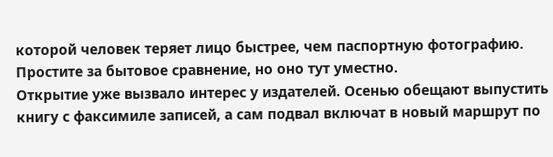которой человек теряет лицо быстрее, чем паспортную фотографию. Простите за бытовое сравнение, но оно тут уместно.
Открытие уже вызвало интерес у издателей. Осенью обещают выпустить книгу с факсимиле записей, а сам подвал включат в новый маршрут по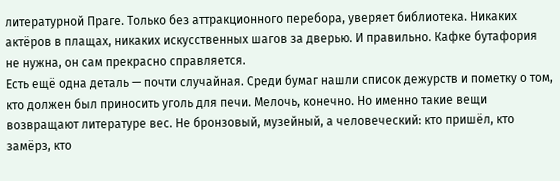литературной Праге. Только без аттракционного перебора, уверяет библиотека. Никаких актёров в плащах, никаких искусственных шагов за дверью. И правильно. Кафке бутафория не нужна, он сам прекрасно справляется.
Есть ещё одна деталь — почти случайная. Среди бумаг нашли список дежурств и пометку о том, кто должен был приносить уголь для печи. Мелочь, конечно. Но именно такие вещи возвращают литературе вес. Не бронзовый, музейный, а человеческий: кто пришёл, кто замёрз, кто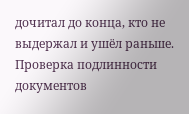дочитал до конца, кто не выдержал и ушёл раньше.
Проверка подлинности документов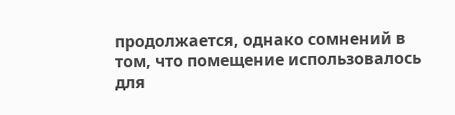продолжается, однако сомнений в том, что помещение использовалось для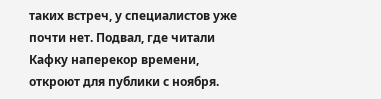таких встреч, у специалистов уже почти нет. Подвал, где читали Кафку наперекор времени, откроют для публики с ноября.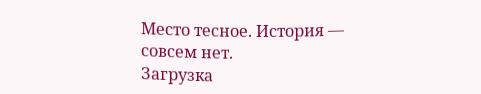Место тесное. История — совсем нет.
Загрузка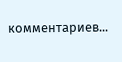комментариев...